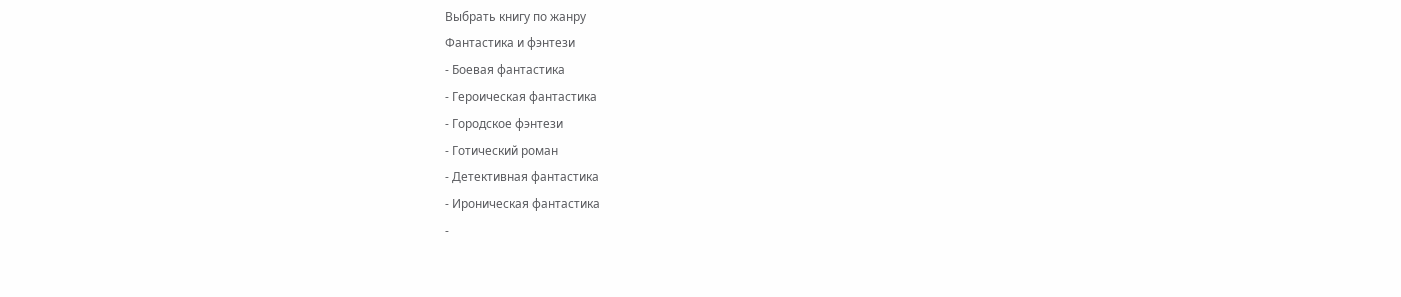Выбрать книгу по жанру
Фантастика и фэнтези
- Боевая фантастика
- Героическая фантастика
- Городское фэнтези
- Готический роман
- Детективная фантастика
- Ироническая фантастика
-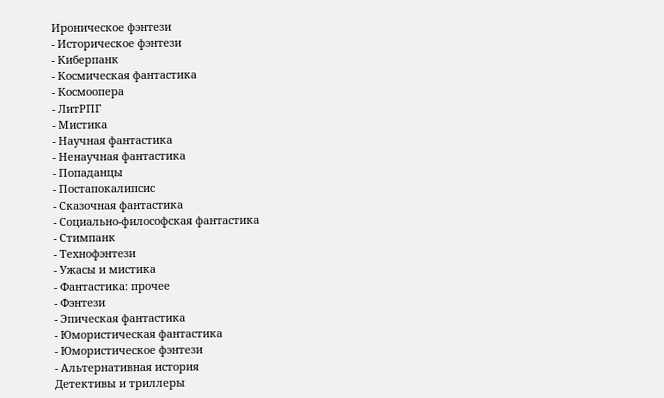Ироническое фэнтези
- Историческое фэнтези
- Киберпанк
- Космическая фантастика
- Космоопера
- ЛитРПГ
- Мистика
- Научная фантастика
- Ненаучная фантастика
- Попаданцы
- Постапокалипсис
- Сказочная фантастика
- Социально-философская фантастика
- Стимпанк
- Технофэнтези
- Ужасы и мистика
- Фантастика: прочее
- Фэнтези
- Эпическая фантастика
- Юмористическая фантастика
- Юмористическое фэнтези
- Альтернативная история
Детективы и триллеры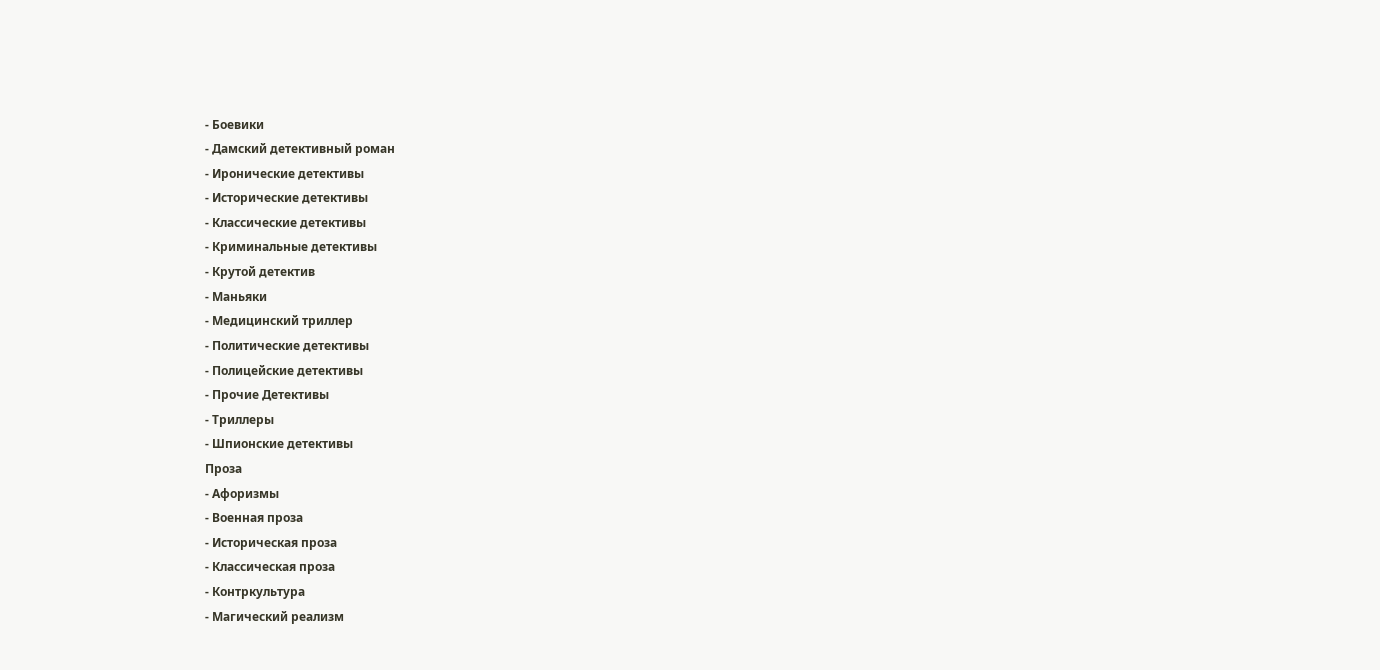- Боевики
- Дамский детективный роман
- Иронические детективы
- Исторические детективы
- Классические детективы
- Криминальные детективы
- Крутой детектив
- Маньяки
- Медицинский триллер
- Политические детективы
- Полицейские детективы
- Прочие Детективы
- Триллеры
- Шпионские детективы
Проза
- Афоризмы
- Военная проза
- Историческая проза
- Классическая проза
- Контркультура
- Магический реализм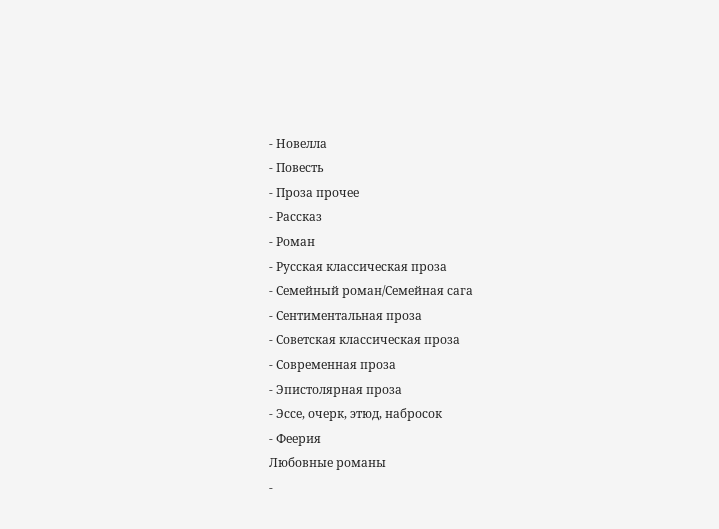- Новелла
- Повесть
- Проза прочее
- Рассказ
- Роман
- Русская классическая проза
- Семейный роман/Семейная сага
- Сентиментальная проза
- Советская классическая проза
- Современная проза
- Эпистолярная проза
- Эссе, очерк, этюд, набросок
- Феерия
Любовные романы
-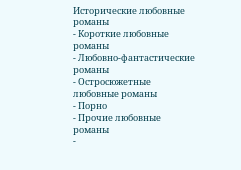Исторические любовные романы
- Короткие любовные романы
- Любовно-фантастические романы
- Остросюжетные любовные романы
- Порно
- Прочие любовные романы
-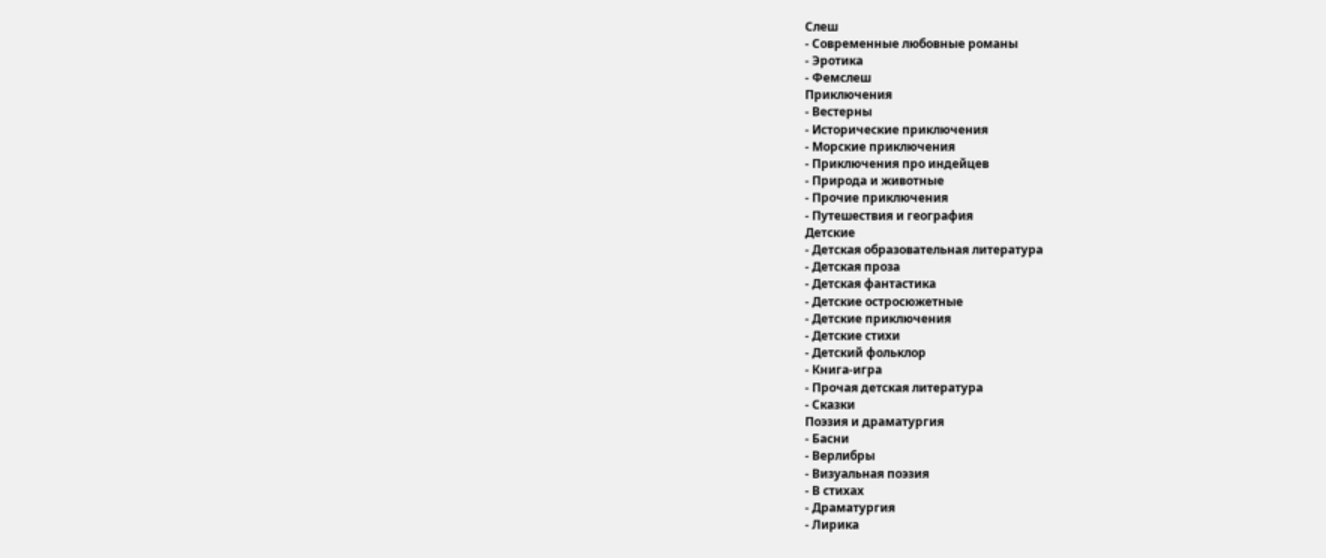Слеш
- Современные любовные романы
- Эротика
- Фемслеш
Приключения
- Вестерны
- Исторические приключения
- Морские приключения
- Приключения про индейцев
- Природа и животные
- Прочие приключения
- Путешествия и география
Детские
- Детская образовательная литература
- Детская проза
- Детская фантастика
- Детские остросюжетные
- Детские приключения
- Детские стихи
- Детский фольклор
- Книга-игра
- Прочая детская литература
- Сказки
Поэзия и драматургия
- Басни
- Верлибры
- Визуальная поэзия
- В стихах
- Драматургия
- Лирика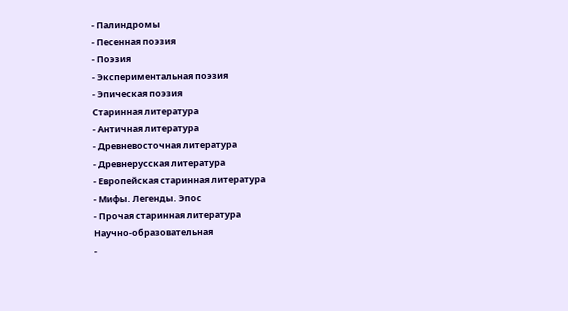- Палиндромы
- Песенная поэзия
- Поэзия
- Экспериментальная поэзия
- Эпическая поэзия
Старинная литература
- Античная литература
- Древневосточная литература
- Древнерусская литература
- Европейская старинная литература
- Мифы. Легенды. Эпос
- Прочая старинная литература
Научно-образовательная
-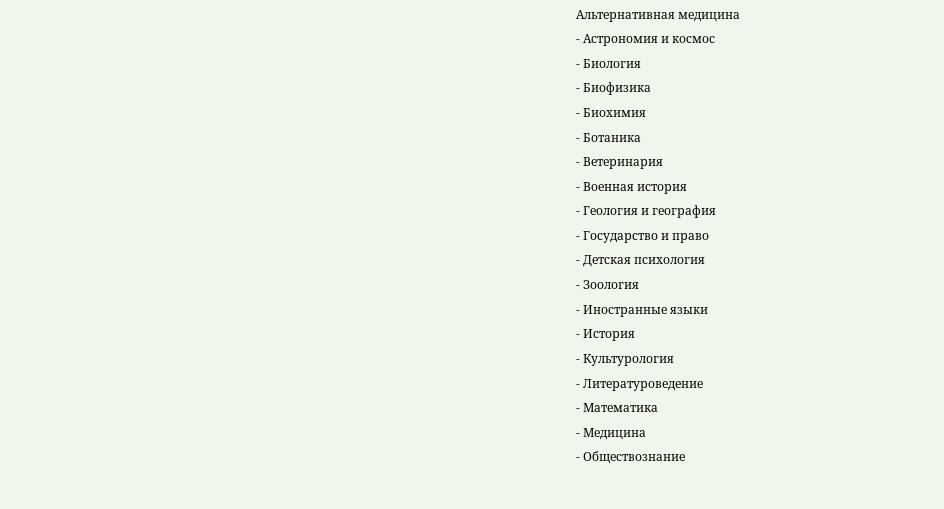Альтернативная медицина
- Астрономия и космос
- Биология
- Биофизика
- Биохимия
- Ботаника
- Ветеринария
- Военная история
- Геология и география
- Государство и право
- Детская психология
- Зоология
- Иностранные языки
- История
- Культурология
- Литературоведение
- Математика
- Медицина
- Обществознание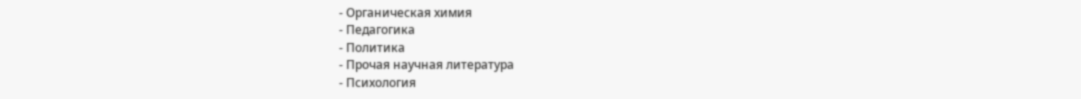- Органическая химия
- Педагогика
- Политика
- Прочая научная литература
- Психология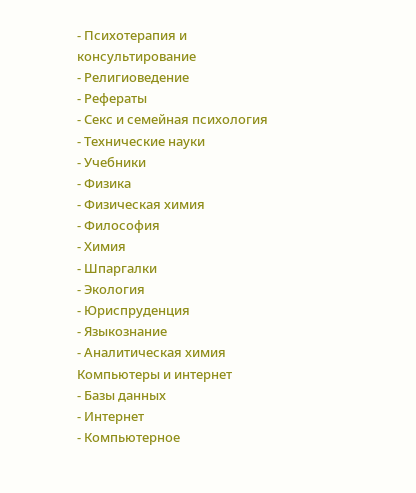- Психотерапия и консультирование
- Религиоведение
- Рефераты
- Секс и семейная психология
- Технические науки
- Учебники
- Физика
- Физическая химия
- Философия
- Химия
- Шпаргалки
- Экология
- Юриспруденция
- Языкознание
- Аналитическая химия
Компьютеры и интернет
- Базы данных
- Интернет
- Компьютерное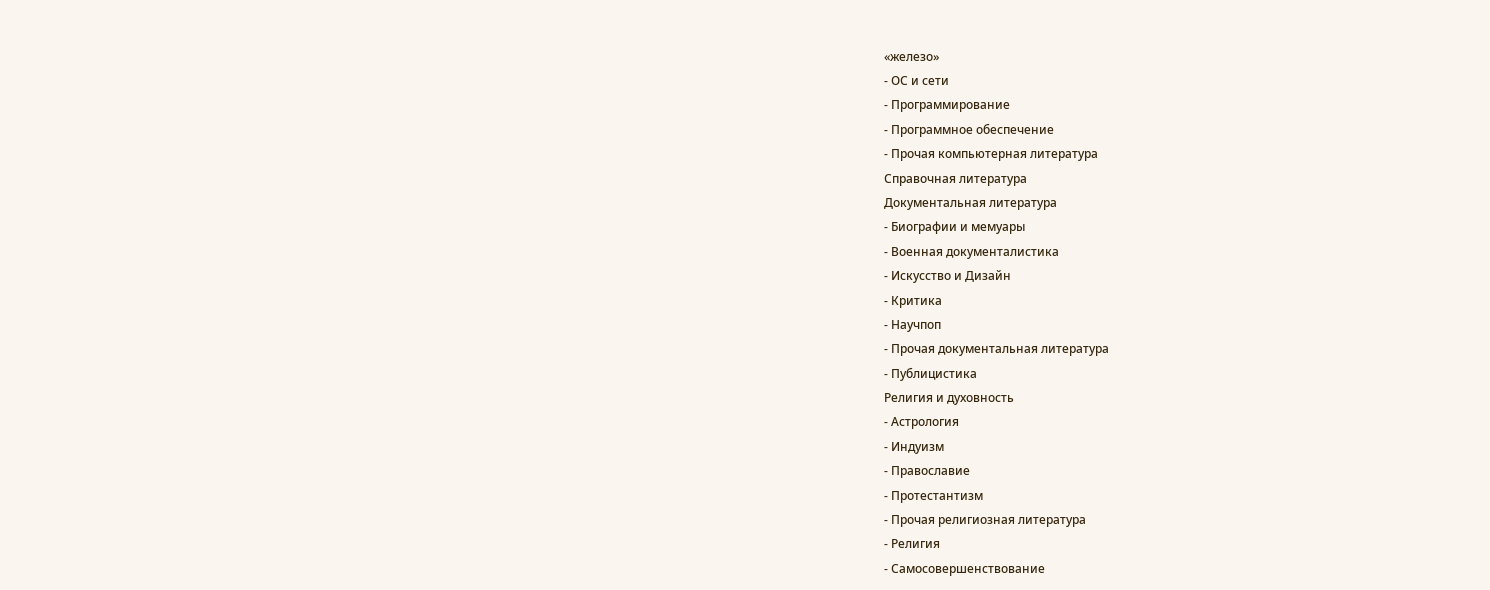«железо»
- ОС и сети
- Программирование
- Программное обеспечение
- Прочая компьютерная литература
Справочная литература
Документальная литература
- Биографии и мемуары
- Военная документалистика
- Искусство и Дизайн
- Критика
- Научпоп
- Прочая документальная литература
- Публицистика
Религия и духовность
- Астрология
- Индуизм
- Православие
- Протестантизм
- Прочая религиозная литература
- Религия
- Самосовершенствование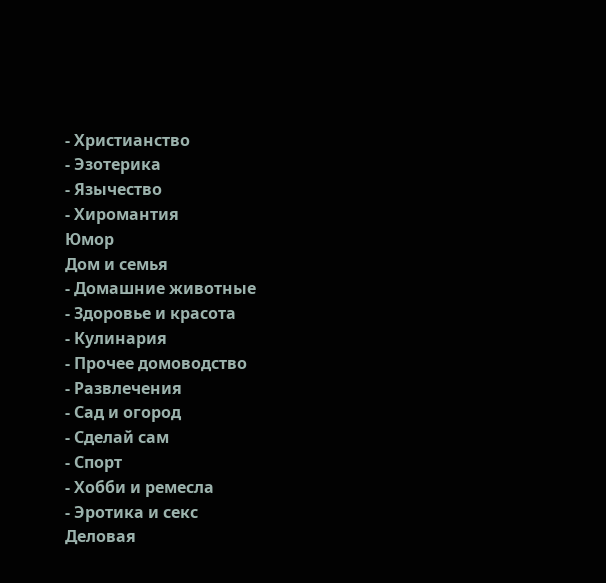- Христианство
- Эзотерика
- Язычество
- Хиромантия
Юмор
Дом и семья
- Домашние животные
- Здоровье и красота
- Кулинария
- Прочее домоводство
- Развлечения
- Сад и огород
- Сделай сам
- Спорт
- Хобби и ремесла
- Эротика и секс
Деловая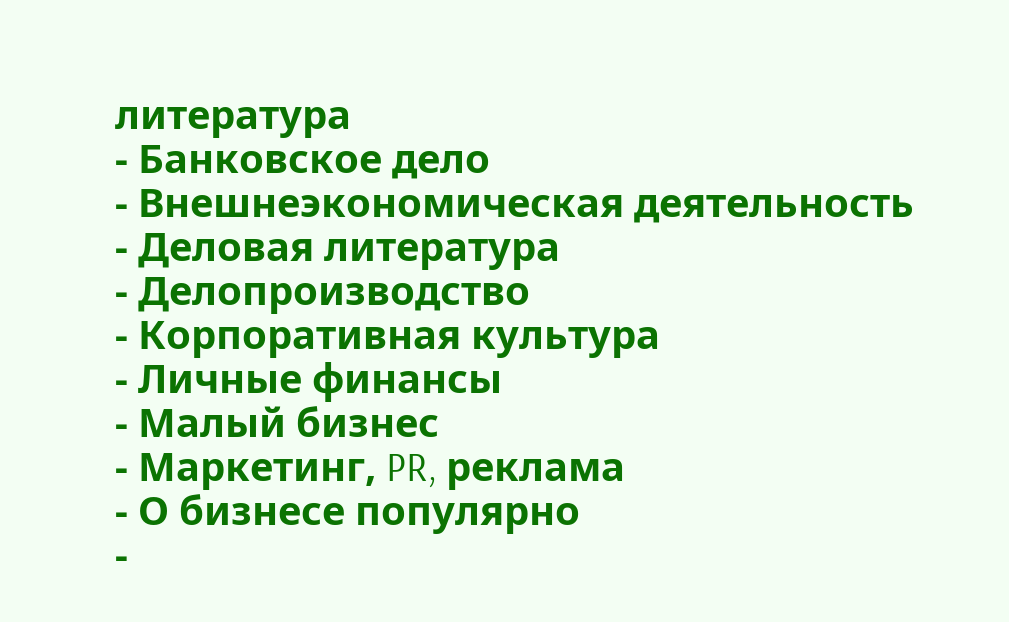литература
- Банковское дело
- Внешнеэкономическая деятельность
- Деловая литература
- Делопроизводство
- Корпоративная культура
- Личные финансы
- Малый бизнес
- Маркетинг, PR, реклама
- О бизнесе популярно
-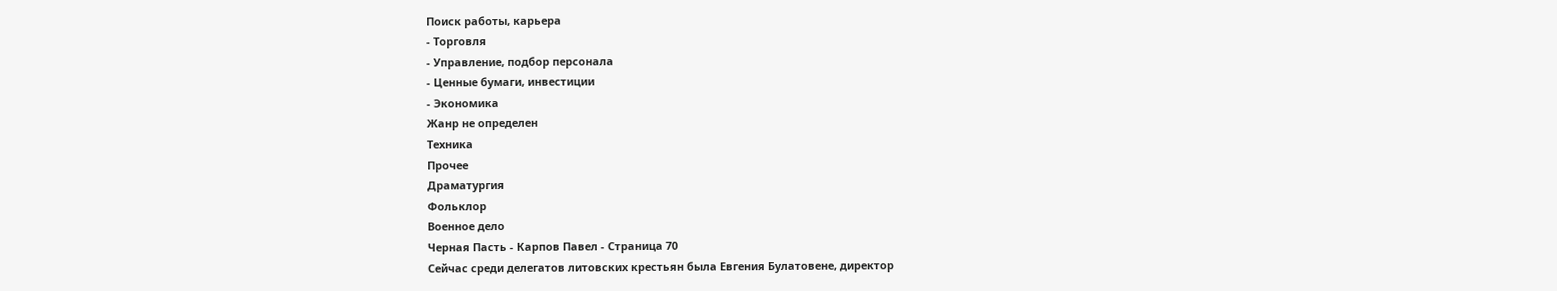Поиск работы, карьера
- Торговля
- Управление, подбор персонала
- Ценные бумаги, инвестиции
- Экономика
Жанр не определен
Техника
Прочее
Драматургия
Фольклор
Военное дело
Черная Пасть - Карпов Павел - Страница 70
Сейчас среди делегатов литовских крестьян была Евгения Булатовене, директор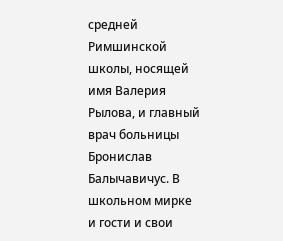средней Римшинской школы, носящей имя Валерия Рылова, и главный врач больницы Бронислав Балычавичус. В школьном мирке и гости и свои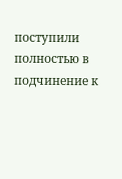поступили полностью в подчинение к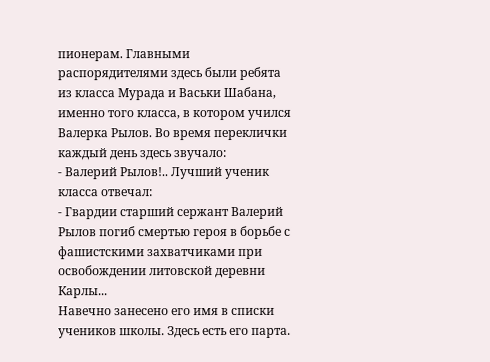пионерам. Главными распорядителями здесь были ребята из класса Мурада и Васьки Шабана, именно того класса, в котором учился Валерка Рылов. Во время переклички каждый день здесь звучало:
- Валерий Рылов!.. Лучший ученик класса отвечал:
- Гвардии старший сержант Валерий Рылов погиб смертью героя в борьбе с фашистскими захватчиками при освобождении литовской деревни Карлы...
Навечно занесено его имя в списки учеников школы. Здесь есть его парта.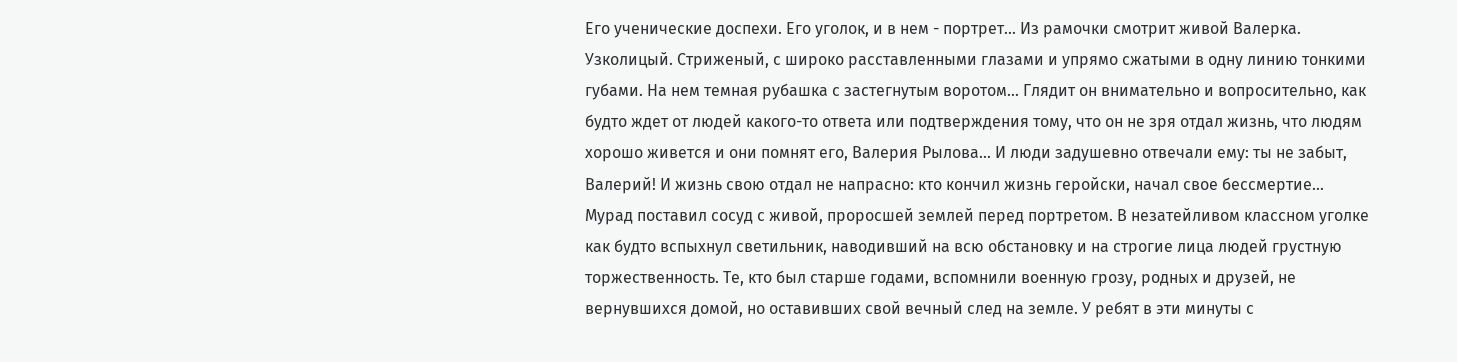Его ученические доспехи. Его уголок, и в нем - портрет... Из рамочки смотрит живой Валерка. Узколицый. Стриженый, с широко расставленными глазами и упрямо сжатыми в одну линию тонкими губами. На нем темная рубашка с застегнутым воротом... Глядит он внимательно и вопросительно, как будто ждет от людей какого-то ответа или подтверждения тому, что он не зря отдал жизнь, что людям хорошо живется и они помнят его, Валерия Рылова... И люди задушевно отвечали ему: ты не забыт, Валерий! И жизнь свою отдал не напрасно: кто кончил жизнь геройски, начал свое бессмертие...
Мурад поставил сосуд с живой, проросшей землей перед портретом. В незатейливом классном уголке как будто вспыхнул светильник, наводивший на всю обстановку и на строгие лица людей грустную торжественность. Те, кто был старше годами, вспомнили военную грозу, родных и друзей, не вернувшихся домой, но оставивших свой вечный след на земле. У ребят в эти минуты с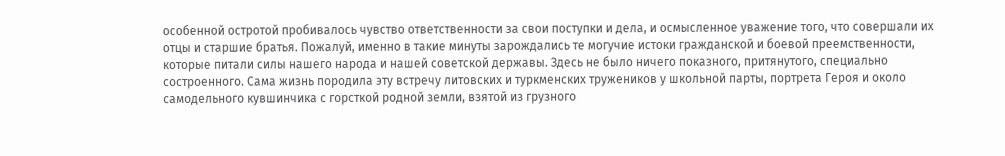особенной остротой пробивалось чувство ответственности за свои поступки и дела, и осмысленное уважение того, что совершали их отцы и старшие братья. Пожалуй, именно в такие минуты зарождались те могучие истоки гражданской и боевой преемственности, которые питали силы нашего народа и нашей советской державы. Здесь не было ничего показного, притянутого, специально состроенного. Сама жизнь породила эту встречу литовских и туркменских тружеников у школьной парты, портрета Героя и около самодельного кувшинчика с горсткой родной земли, взятой из грузного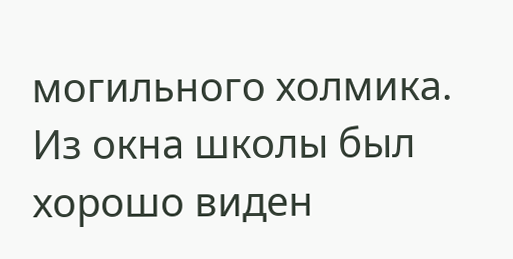могильного холмика.
Из окна школы был хорошо виден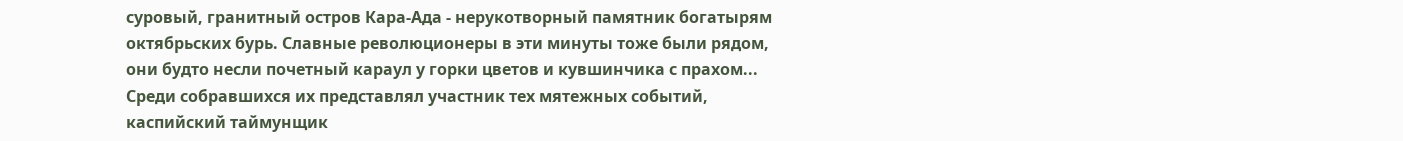суровый, гранитный остров Кара-Ада - нерукотворный памятник богатырям октябрьских бурь. Славные революционеры в эти минуты тоже были рядом, они будто несли почетный караул у горки цветов и кувшинчика с прахом... Среди собравшихся их представлял участник тех мятежных событий, каспийский таймунщик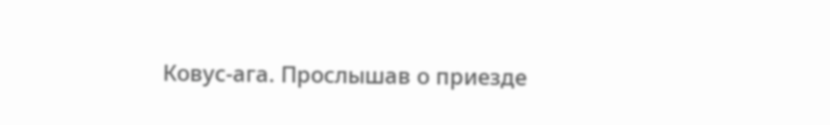Ковус-ага. Прослышав о приезде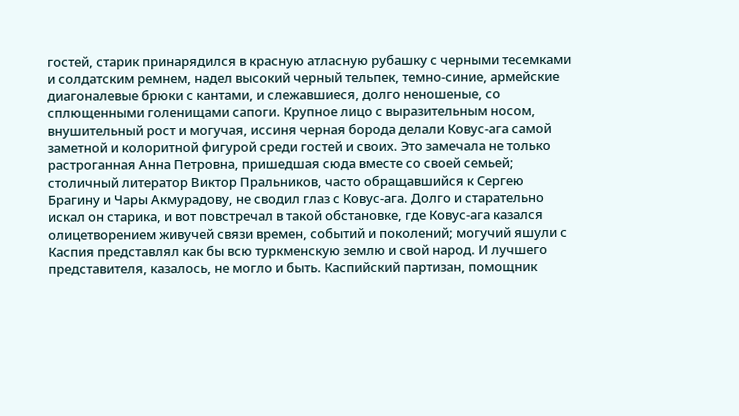гостей, старик принарядился в красную атласную рубашку с черными тесемками и солдатским ремнем, надел высокий черный тельпек, темно-синие, армейские диагоналевые брюки с кантами, и слежавшиеся, долго неношеные, со сплющенными голенищами сапоги. Крупное лицо с выразительным носом, внушительный рост и могучая, иссиня черная борода делали Ковус-ага самой заметной и колоритной фигурой среди гостей и своих. Это замечала не только растроганная Анна Петровна, пришедшая сюда вместе со своей семьей; столичный литератор Виктор Пральников, часто обращавшийся к Сергею Брагину и Чары Акмурадову, не сводил глаз с Ковус-ага. Долго и старательно искал он старика, и вот повстречал в такой обстановке, где Ковус-ага казался олицетворением живучей связи времен, событий и поколений; могучий яшули с Каспия представлял как бы всю туркменскую землю и свой народ. И лучшего представителя, казалось, не могло и быть. Каспийский партизан, помощник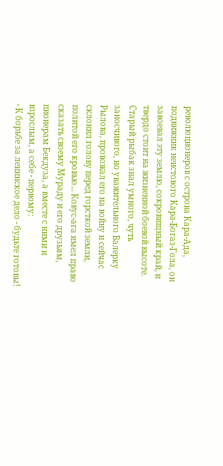революционеров с острова Кара-Ада, подвижник неистового Кара-Богаз-Гола, он завоевал эту землю, сокровищный край, и твердо стоит на жизненной боевой высоте. Старый рыбак знал умного, чуть заносчивого, но уважительного Валерку Рылова, провожал его на войну и сейчас склонил голову перед горсткой земли, политой его кровью... Ковус-ага имел право сказать своему Мураду и его друзьям, пионерам Бекдуза, а вместе с ними и взрослым, а себе - первому:
- К борьбе за ленинское дело - будьте готовы!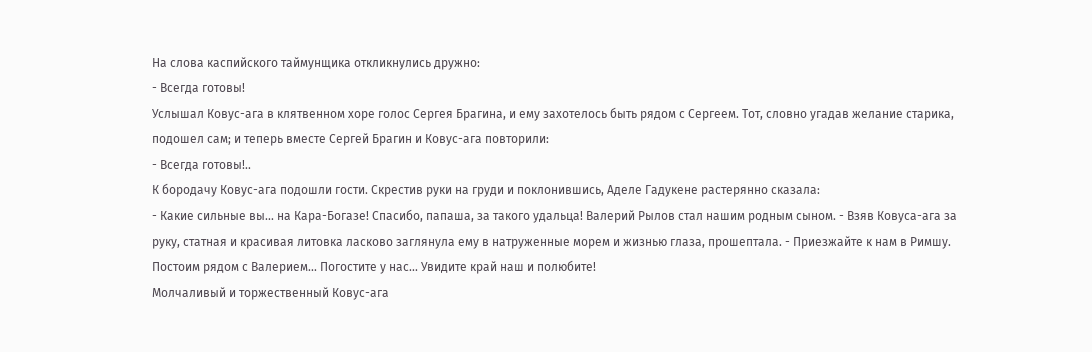На слова каспийского таймунщика откликнулись дружно:
- Всегда готовы!
Услышал Ковус-ага в клятвенном хоре голос Сергея Брагина, и ему захотелось быть рядом с Сергеем. Тот, словно угадав желание старика, подошел сам; и теперь вместе Сергей Брагин и Ковус-ага повторили:
- Всегда готовы!..
К бородачу Ковус-ага подошли гости. Скрестив руки на груди и поклонившись, Аделе Гадукене растерянно сказала:
- Какие сильные вы... на Кара-Богазе! Спасибо, папаша, за такого удальца! Валерий Рылов стал нашим родным сыном. - Взяв Ковуса-ага за руку, статная и красивая литовка ласково заглянула ему в натруженные морем и жизнью глаза, прошептала. - Приезжайте к нам в Римшу. Постоим рядом с Валерием... Погостите у нас... Увидите край наш и полюбите!
Молчаливый и торжественный Ковус-ага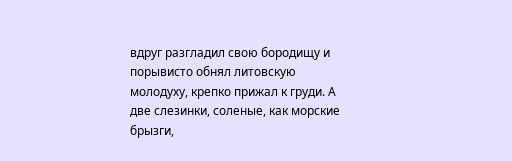вдруг разгладил свою бородищу и порывисто обнял литовскую молодуху, крепко прижал к груди. А две слезинки, соленые, как морские брызги,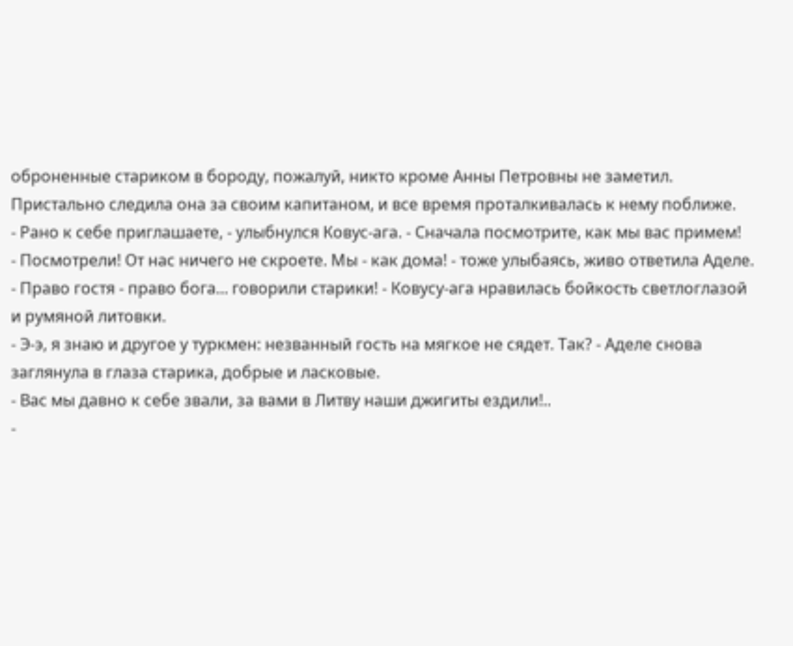оброненные стариком в бороду, пожалуй, никто кроме Анны Петровны не заметил. Пристально следила она за своим капитаном, и все время проталкивалась к нему поближе.
- Рано к себе приглашаете, - улыбнулся Ковус-ага. - Сначала посмотрите, как мы вас примем!
- Посмотрели! От нас ничего не скроете. Мы - как дома! - тоже улыбаясь, живо ответила Аделе.
- Право гостя - право бога... говорили старики! - Ковусу-ага нравилась бойкость светлоглазой и румяной литовки.
- Э-э, я знаю и другое у туркмен: незванный гость на мягкое не сядет. Так? - Аделе снова заглянула в глаза старика, добрые и ласковые.
- Вас мы давно к себе звали, за вами в Литву наши джигиты ездили!..
-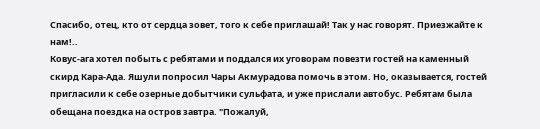Спасибо, отец, кто от сердца зовет, того к себе приглашай! Так у нас говорят. Приезжайте к нам!..
Ковус-ага хотел побыть с ребятами и поддался их уговорам повезти гостей на каменный скирд Кара-Ада. Яшули попросил Чары Акмурадова помочь в этом. Но, оказывается, гостей пригласили к себе озерные добытчики сульфата, и уже прислали автобус. Ребятам была обещана поездка на остров завтра. "Пожалуй,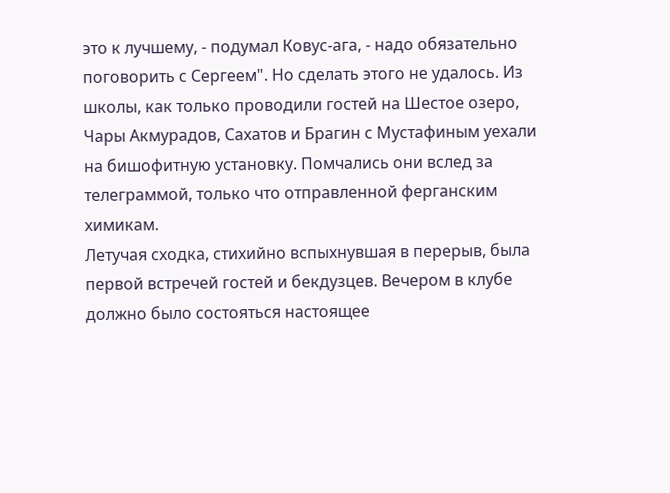это к лучшему, - подумал Ковус-ага, - надо обязательно поговорить с Сергеем". Но сделать этого не удалось. Из школы, как только проводили гостей на Шестое озеро, Чары Акмурадов, Сахатов и Брагин с Мустафиным уехали на бишофитную установку. Помчались они вслед за телеграммой, только что отправленной ферганским химикам.
Летучая сходка, стихийно вспыхнувшая в перерыв, была первой встречей гостей и бекдузцев. Вечером в клубе должно было состояться настоящее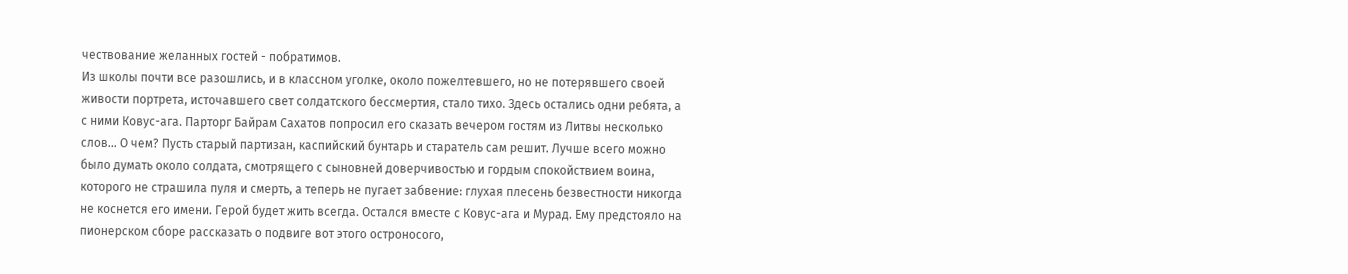чествование желанных гостей - побратимов.
Из школы почти все разошлись, и в классном уголке, около пожелтевшего, но не потерявшего своей живости портрета, источавшего свет солдатского бессмертия, стало тихо. Здесь остались одни ребята, а с ними Ковус-ага. Парторг Байрам Сахатов попросил его сказать вечером гостям из Литвы несколько слов... О чем? Пусть старый партизан, каспийский бунтарь и старатель сам решит. Лучше всего можно было думать около солдата, смотрящего с сыновней доверчивостью и гордым спокойствием воина, которого не страшила пуля и смерть, а теперь не пугает забвение: глухая плесень безвестности никогда не коснется его имени. Герой будет жить всегда. Остался вместе с Ковус-ага и Мурад. Ему предстояло на пионерском сборе рассказать о подвиге вот этого остроносого,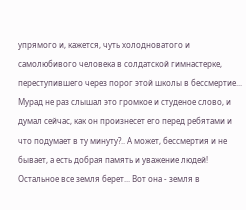упрямого и, кажется, чуть холодноватого и самолюбивого человека в солдатской гимнастерке, переступившего через порог этой школы в бессмертие... Мурад не раз слышал это громкое и студеное слово, и думал сейчас, как он произнесет его перед ребятами и что подумает в ту минуту?.. А может, бессмертия и не бывает, а есть добрая память и уважение людей! Остальное все земля берет... Вот она - земля в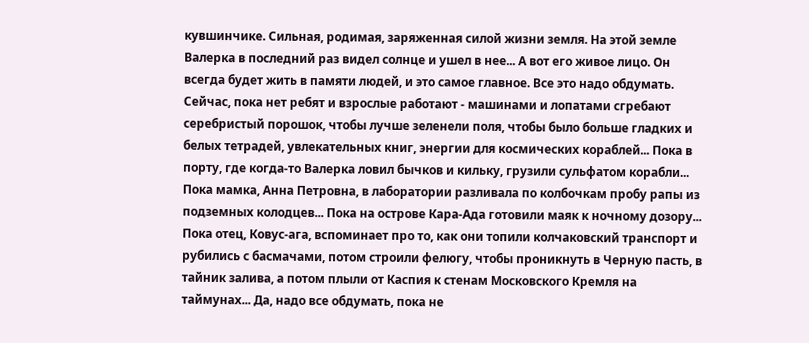кувшинчике. Сильная, родимая, заряженная силой жизни земля. На этой земле Валерка в последний раз видел солнце и ушел в нее... А вот его живое лицо. Он всегда будет жить в памяти людей, и это самое главное. Все это надо обдумать. Сейчас, пока нет ребят и взрослые работают - машинами и лопатами сгребают серебристый порошок, чтобы лучше зеленели поля, чтобы было больше гладких и белых тетрадей, увлекательных книг, энергии для космических кораблей... Пока в порту, где когда-то Валерка ловил бычков и кильку, грузили сульфатом корабли... Пока мамка, Анна Петровна, в лаборатории разливала по колбочкам пробу рапы из подземных колодцев... Пока на острове Кара-Ада готовили маяк к ночному дозору... Пока отец, Ковус-ага, вспоминает про то, как они топили колчаковский транспорт и рубились с басмачами, потом строили фелюгу, чтобы проникнуть в Черную пасть, в тайник залива, а потом плыли от Каспия к стенам Московского Кремля на таймунах... Да, надо все обдумать, пока не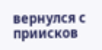вернулся с приисков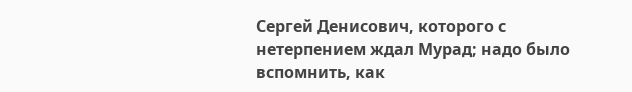Сергей Денисович, которого с нетерпением ждал Мурад; надо было вспомнить, как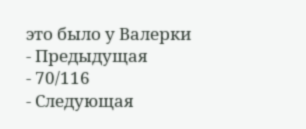это было у Валерки
- Предыдущая
- 70/116
- Следующая